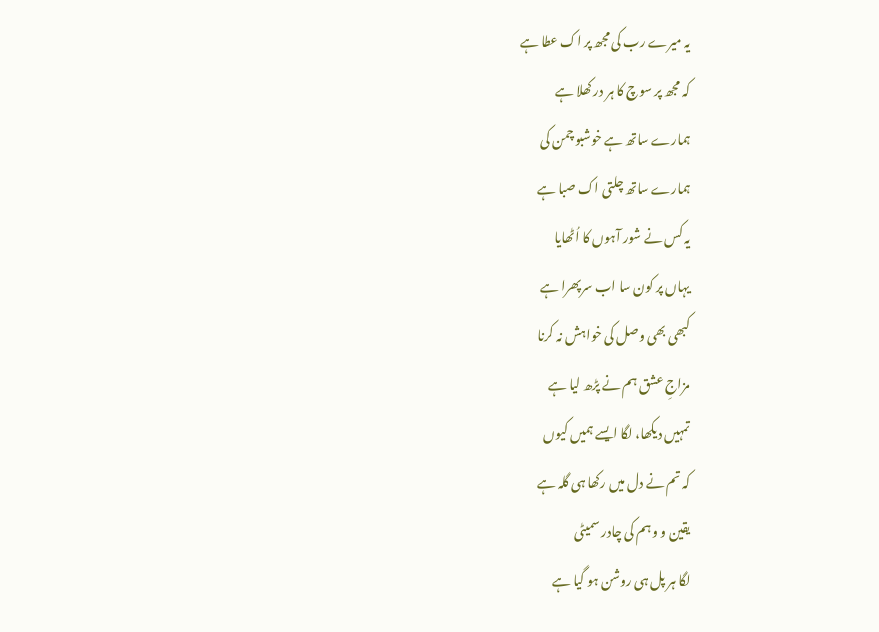یہ میرے رب کی مجھ پر اک عطا ہے
کہ مجھ پر سوچ کا ہر در کھلا ہے
ہمارے ساتھ ہے خوشبو چمن کی
ہمارے ساتھ چلتی اک صبا ہے
یہ کس نے شور آہوں کا اُٹھایا
یہاں پر کون سا اب سرپھرا ہے
کبھی بھی وصل کی خواہش نہ کرنا
مزاجِ عشق ہم نے پڑھ لیا ہے
تمہیں دیکھا، لگا ایسے ہمیں کیوں
کہ تم نے دل میں رکھا ہی گلہ ہے
یقین و وہم کی چادر سمیٹی
لگا ہر پل ہی روشن ہو گیا ہے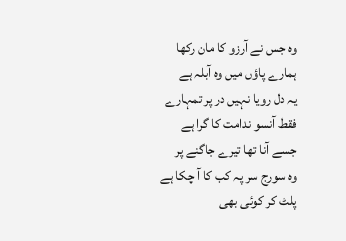وہ جس نے آرزو کا مان رکھا
ہمارے پاؤں میں وہ آبلہ ہے
یہ دل رویا نہیں در پر تمہارے
فقط آنسو ندامت کا گرا ہے
جسے آنا تھا تیرے جاگنے پر
وہ سورج سر پہ کب کا آ چکا ہے
پلٹ کر کوئی بھی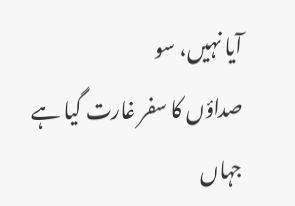آیا نہیں، سو
صداؤں کا سفر غارت گیا ہے
جہاں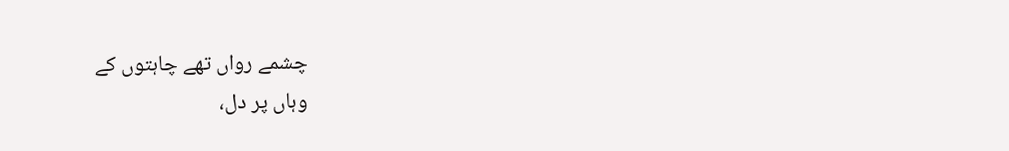چشمے رواں تھے چاہتوں کے
وہاں پر دل،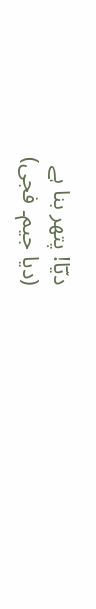دیؔا! پتھر بنا ہے
(دیا جیم۔ فجی)